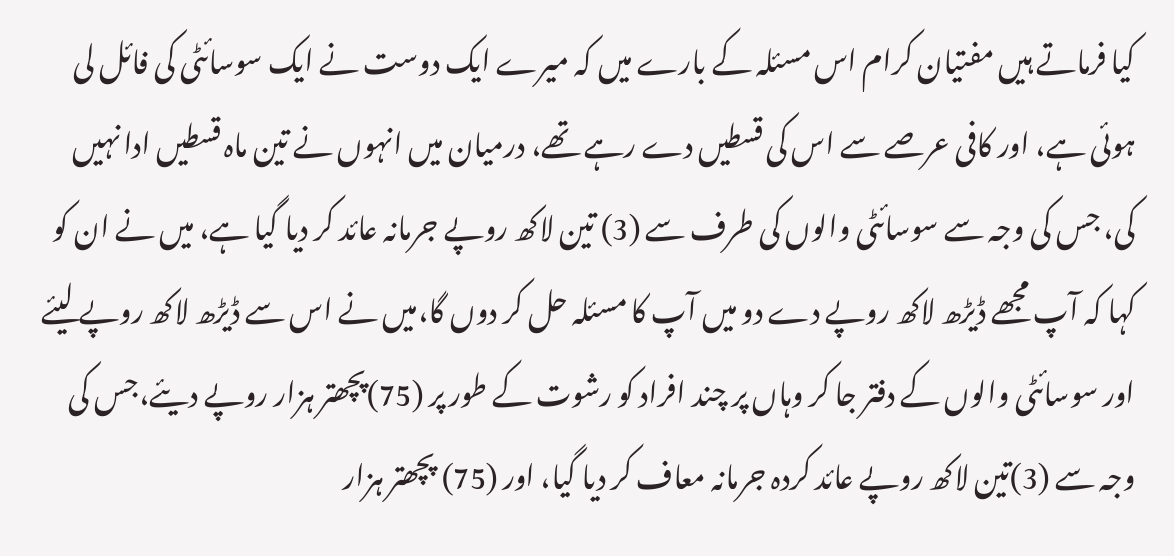کیا فرماتے ہیں مفتیان کرام اس مسئلہ کے بارے میں کہ میرے ایک دوست نے ایک سوسائٹی کی فائل لی ہوئی ہے، اور کافی عرصے سے اس کی قسطیں دے رہے تھے، درمیان میں انہوں نے تین ماہ قسطیں ادا نہیں کی، جس کی وجہ سے سوسائٹی والوں کی طرف سے (3) تین لاکھ روپے جرمانہ عائد کر دیا گیا ہے، میں نے ان کو کہا کہ آپ مجھے ڈیڑھ لاکھ روپے دے دو میں آپ کا مسئلہ حل کر دوں گا،میں نے اس سے ڈیڑھ لاکھ روپے لیئے اور سوسائٹی والوں کے دفتر جا کر وہاں پر چند افراد کو رشوت کے طور پر (75)پچھتر ہزار روپے دیئے،جس کی وجہ سے (3)تین لاکھ روپے عائد کردہ جرمانہ معاف کر دیا گیا، اور (75) پچھتر ہزار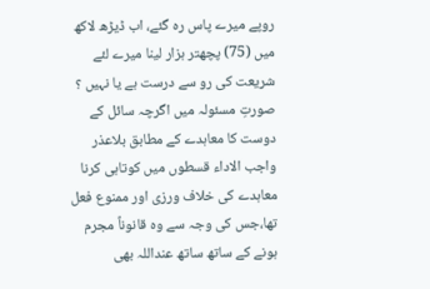روپے میرے پاس رہ گئے، اب ڈیڑھ لاکھ میں (75) پچھتر ہزار لینا میرے لئے شریعت کی رو سے درست ہے یا نہیں ؟
صورتِ مسئولہ میں اگرچہ سائل کے دوست کا معاہدے کے مطابق بلاعذر واجب الاداء قسطوں میں کوتاہی کرنا معاہدے کی خلاف ورزی اور ممنوع فعل تھا،جس کی وجہ سے وہ قانوناً مجرم ہونے کے ساتھ ساتھ عنداللہ بھی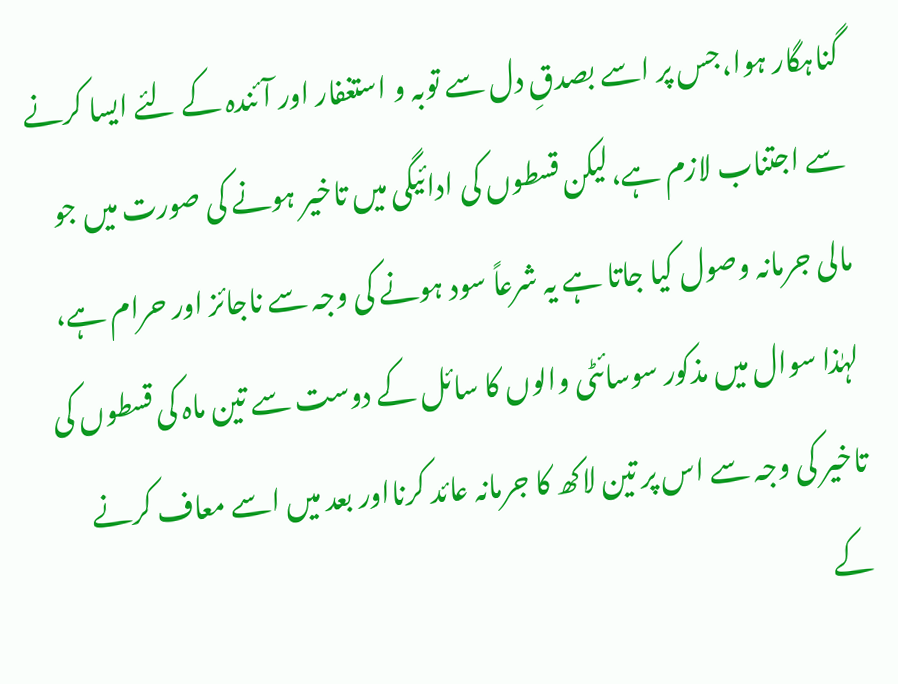گناہگار ہوا،جس پر اسے بصدقِ دل سے توبہ و استغفار اور آئندہ کے لئے ایسا کرنے سے اجتناب لازم ہے،لیکن قسطوں کی ادائیگی میں تاخیر ہونے کی صورت میں جو مالی جرمانہ وصول کیا جاتا ہے یہ شرعاً سود ہونے کی وجہ سے ناجائز اور حرام ہے، لہٰذا سوال میں مذکور سوسائٹی والوں کا سائل کے دوست سے تین ماہ کی قسطوں کی تاخیر کی وجہ سے اس پر تین لاکھ کا جرمانہ عائد کرنااور بعد میں اسے معاف کرنے کے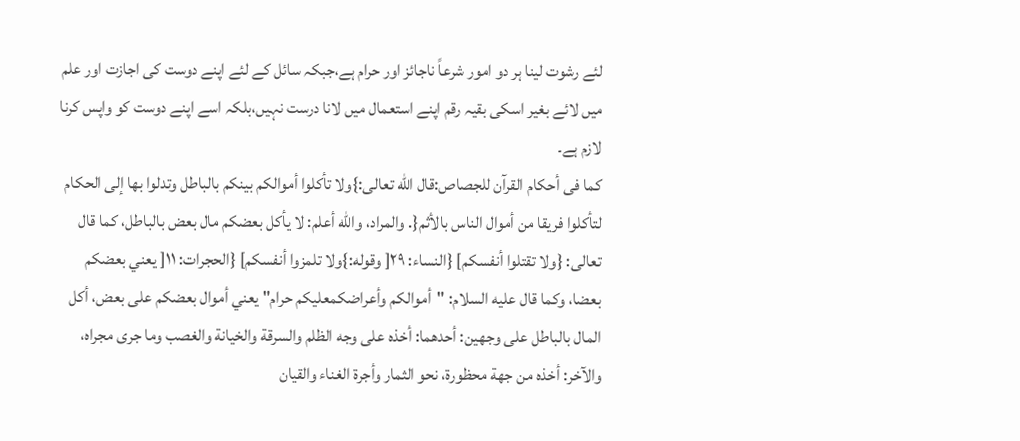لئے رشوت لینا ہر دو امور شرعاً ناجائز اور حرام ہے،جبکہ سائل کے لئے اپنے دوست کی اجازت اور علم میں لائے بغیر اسکی بقیہ رقم اپنے استعمال میں لانا درست نہیں،بلکہ اسے اپنے دوست کو واپس کرنا لازم ہے۔
کما فی أحكام القرآن للجصاص:قال الله تعالی:}ولا تأكلوا أموالكم بينكم بالباطل وتدلوا بها إلى الحكام لتأكلوا فريقا من أموال الناس بالأثم{. والمراد، والله أعلم: لا يأكل بعضكم مال بعض بالباطل، كما قال تعالى: {ولا تقتلوا أنفسكم] {النساء: ٢٩[ وقوله:}ولا تلمزوا أنفسكم] {الحجرات: ١١[ يعني بعضكم بعضا، وكما قال عليه السلام: "أموالكم وأعراضكمعليكم حرام" يعني أموال بعضكم على بعض، أكل المال بالباطل على وجهين: أحدهما: أخذه على وجه الظلم والسرقة والخيانة والغصب وما جرى مجراه، والآخر: أخذه من جهة محظورة، نحو الثمار وأجرة الغناء والقيان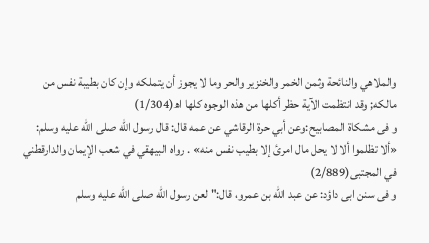والملاهي والنائحة وثمن الخمر والخنزير والحر وما لا يجوز أن يتملكه وإن كان بطيبة نفس من مالكه; وقد انتظمت الآية حظر أكلها من هذه الوجوه كلها اھ(1/304)
و فی مشكاة المصابيح:وعن أبي حرة الرقاشي عن عمه قال: قال رسول الله صلى الله عليه وسلم: «ألا تظلموا ألا لا يحل مال امرئ إلا بطيب نفس منه» . رواه البيهقي في شعب الإيمان والدارقطني في المجتبى(2/889)
و فی سنن ابی داؤد: عن عبد الله بن عمرو، قال:" لعن رسول الله صلى الله عليه وسلم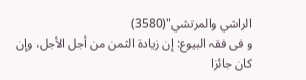الراشي والمرتشي"(3580)
و فی فقہ البیوع: إن زيادة الثمن من أجل الأجل، وإن كان جائزا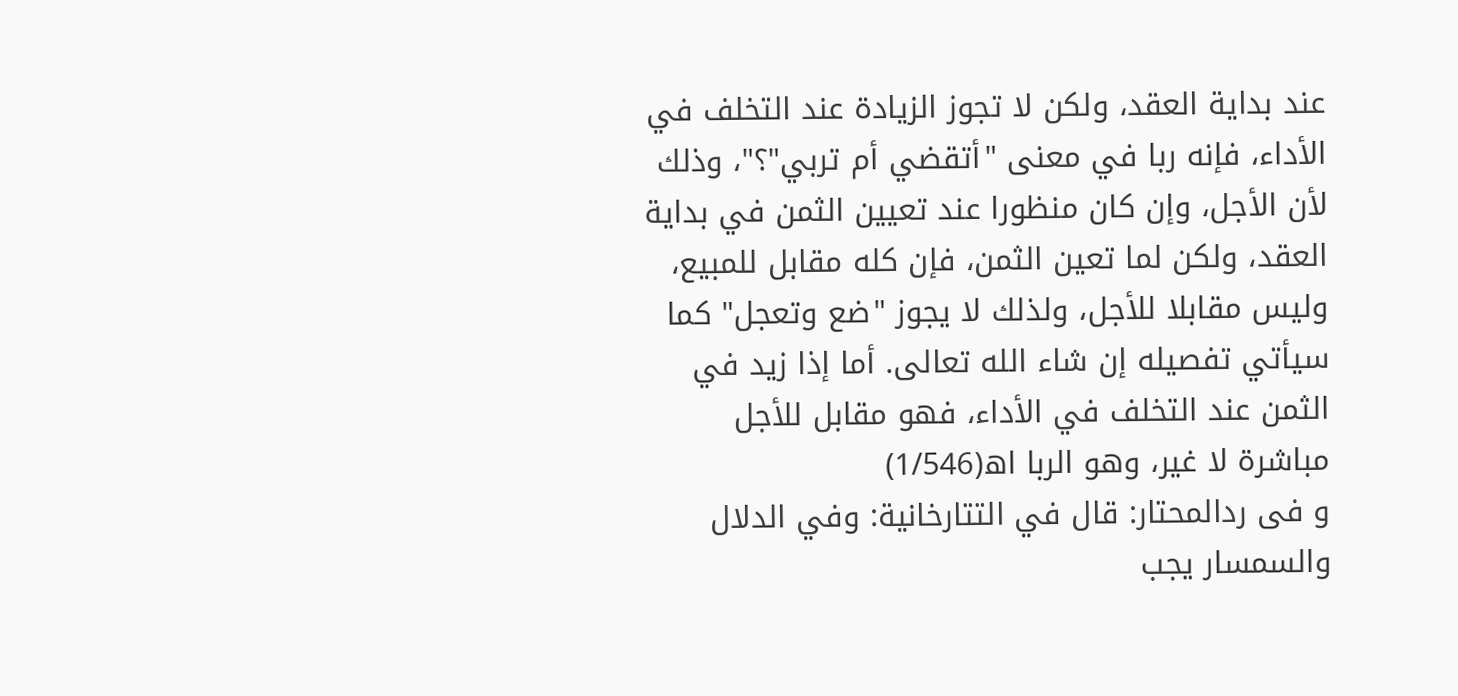عند بداية العقد، ولكن لا تجوز الزيادة عند التخلف في الأداء، فإنه ربا في معنى "أتقضي أم تربي"؟"، وذلك لأن الأجل، وإن كان منظورا عند تعيين الثمن في بداية العقد، ولكن لما تعين الثمن، فإن كله مقابل للمبيع، وليس مقابلا للأجل، ولذلك لا يجوز "ضع وتعجل" كما سيأتي تفصيله إن شاء الله تعالى. أما إذا زيد في الثمن عند التخلف في الأداء، فهو مقابل للأجل مباشرة لا غير، وهو الربا اھ(1/546)
و فی ردالمحتار: قال في التتارخانية: وفي الدلال والسمسار يجب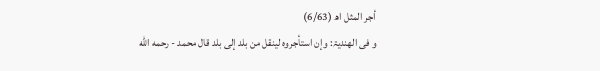أجر المثل اھ (6/63)
و فی الھندیۃ: وإن استأجروه لينقل من بلد إلى بلد قال محمد - رحمه الله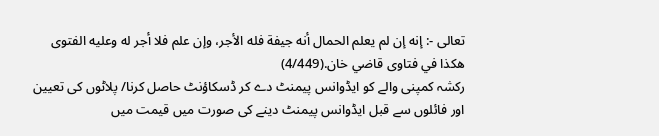تعالى -: إنه إن لم يعلم الحمال أنه جيفة فله الأجر، وإن علم فلا أجر له وعليه الفتوى هكذا في فتاوى قاضي خان.(4/449)
رکشہ کمپنی والے کو ایڈوانس پیمنٹ دے کر ڈسکاؤنٹ حاصل کرنا/ پلاٹوں کی تعیین اور فائلوں سے قبل ایڈوانس پیمنٹ دینے کی صورت میں قیمت میں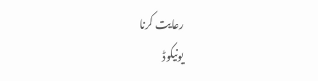رعایت کرنا
یونیکوڈ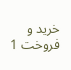خرید و فروخت 1